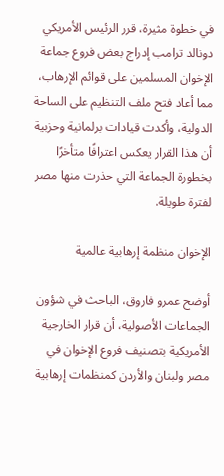في خطوة مثيرة، قرر الرئيس الأمريكي دونالد ترامب إدراج بعض فروع جماعة الإخوان المسلمين على قوائم الإرهاب، مما أعاد فتح ملف التنظيم على الساحة الدولية، وأكدت قيادات برلمانية وحزبية أن هذا القرار يعكس اعترافًا متأخرًا بخطورة الجماعة التي حذرت منها مصر لفترة طويلة.

الإخوان منظمة إرهابية عالمية

أوضح عمرو فاروق، الباحث في شؤون الجماعات الأصولية، أن قرار الخارجية الأمريكية بتصنيف فروع الإخوان في مصر ولبنان والأردن كمنظمات إرهابية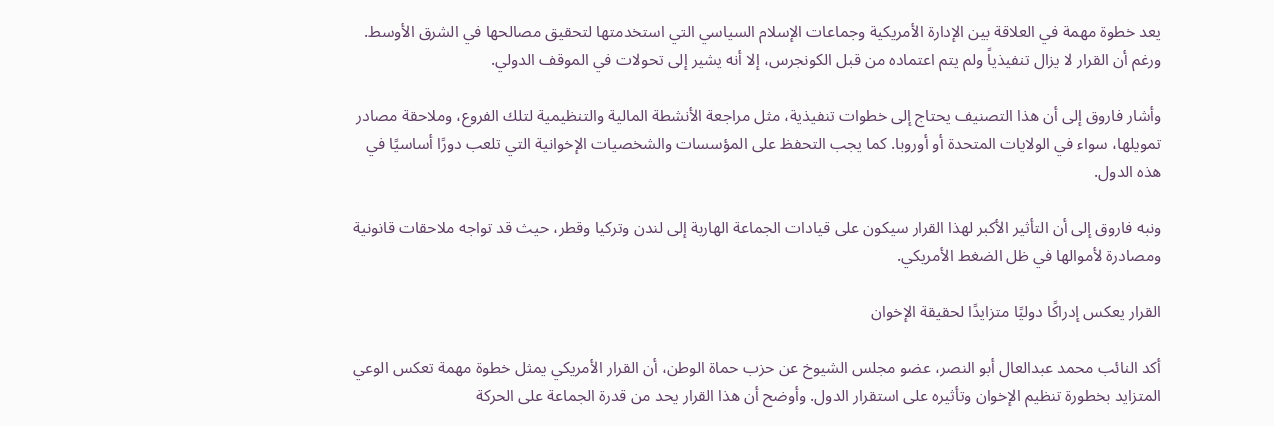يعد خطوة مهمة في العلاقة بين الإدارة الأمريكية وجماعات الإسلام السياسي التي استخدمتها لتحقيق مصالحها في الشرق الأوسط. ورغم أن القرار لا يزال تنفيذياً ولم يتم اعتماده من قبل الكونجرس، إلا أنه يشير إلى تحولات في الموقف الدولي.

وأشار فاروق إلى أن هذا التصنيف يحتاج إلى خطوات تنفيذية، مثل مراجعة الأنشطة المالية والتنظيمية لتلك الفروع، وملاحقة مصادر تمويلها، سواء في الولايات المتحدة أو أوروبا. كما يجب التحفظ على المؤسسات والشخصيات الإخوانية التي تلعب دورًا أساسيًا في هذه الدول.

ونبه فاروق إلى أن التأثير الأكبر لهذا القرار سيكون على قيادات الجماعة الهاربة إلى لندن وتركيا وقطر، حيث قد تواجه ملاحقات قانونية ومصادرة لأموالها في ظل الضغط الأمريكي.

القرار يعكس إدراكًا دوليًا متزايدًا لحقيقة الإخوان

أكد النائب محمد عبدالعال أبو النصر، عضو مجلس الشيوخ عن حزب حماة الوطن، أن القرار الأمريكي يمثل خطوة مهمة تعكس الوعي المتزايد بخطورة تنظيم الإخوان وتأثيره على استقرار الدول. وأوضح أن هذا القرار يحد من قدرة الجماعة على الحركة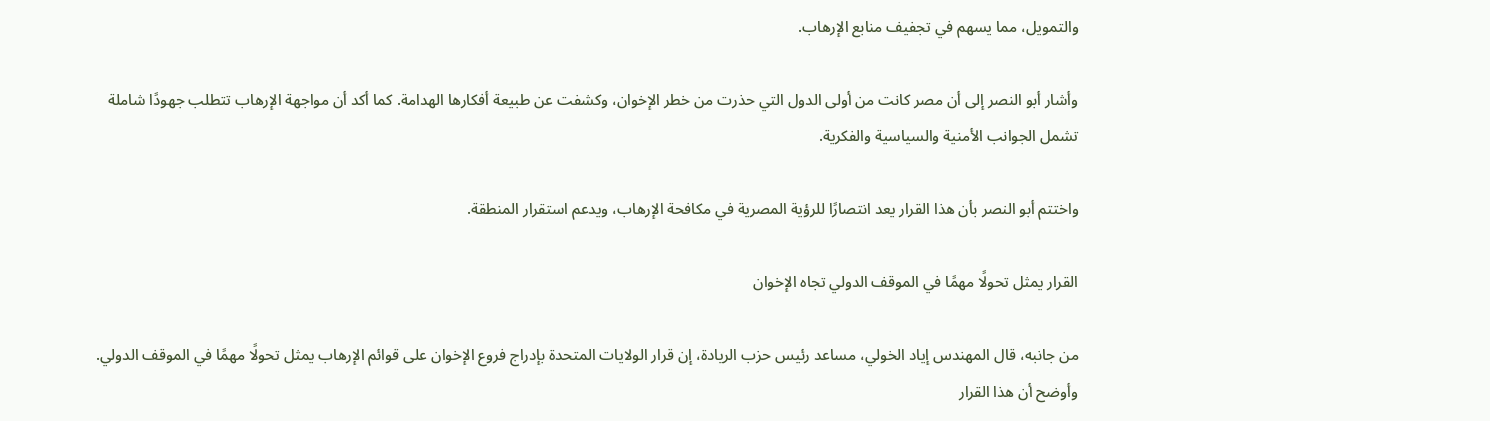والتمويل، مما يسهم في تجفيف منابع الإرهاب.

وأشار أبو النصر إلى أن مصر كانت من أولى الدول التي حذرت من خطر الإخوان، وكشفت عن طبيعة أفكارها الهدامة. كما أكد أن مواجهة الإرهاب تتطلب جهودًا شاملة تشمل الجوانب الأمنية والسياسية والفكرية.

واختتم أبو النصر بأن هذا القرار يعد انتصارًا للرؤية المصرية في مكافحة الإرهاب، ويدعم استقرار المنطقة.

القرار يمثل تحولًا مهمًا في الموقف الدولي تجاه الإخوان

من جانبه، قال المهندس إياد الخولي، مساعد رئيس حزب الريادة، إن قرار الولايات المتحدة بإدراج فروع الإخوان على قوائم الإرهاب يمثل تحولًا مهمًا في الموقف الدولي. وأوضح أن هذا القرار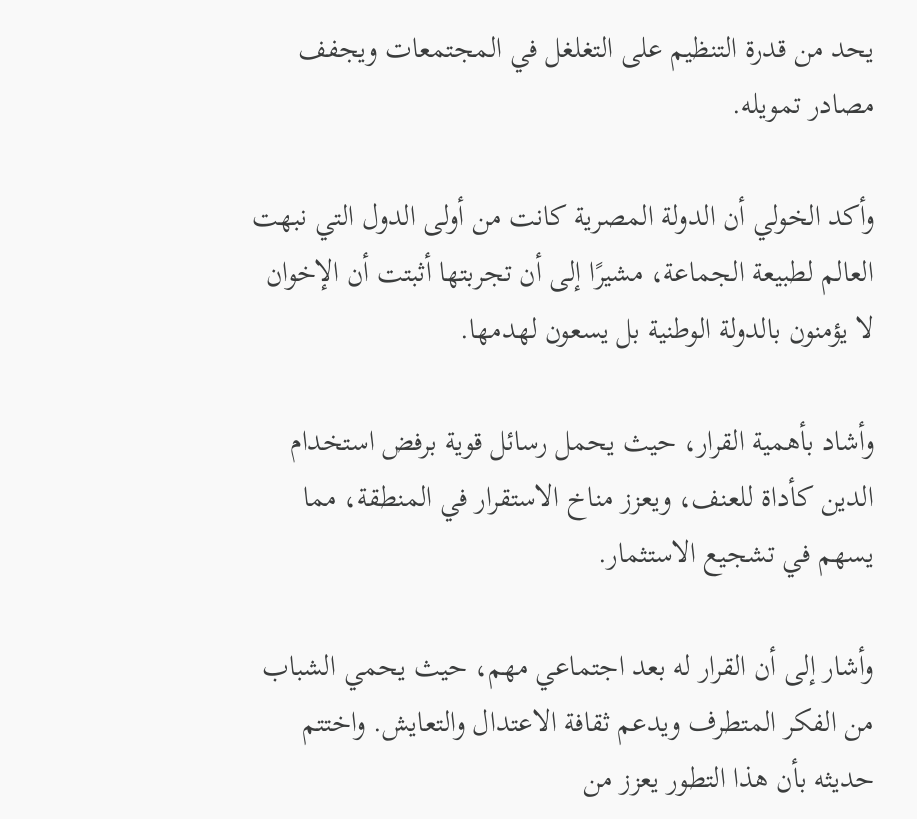يحد من قدرة التنظيم على التغلغل في المجتمعات ويجفف مصادر تمويله.

وأكد الخولي أن الدولة المصرية كانت من أولى الدول التي نبهت العالم لطبيعة الجماعة، مشيرًا إلى أن تجربتها أثبتت أن الإخوان لا يؤمنون بالدولة الوطنية بل يسعون لهدمها.

وأشاد بأهمية القرار، حيث يحمل رسائل قوية برفض استخدام الدين كأداة للعنف، ويعزز مناخ الاستقرار في المنطقة، مما يسهم في تشجيع الاستثمار.

وأشار إلى أن القرار له بعد اجتماعي مهم، حيث يحمي الشباب من الفكر المتطرف ويدعم ثقافة الاعتدال والتعايش. واختتم حديثه بأن هذا التطور يعزز من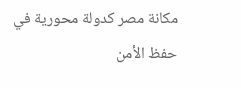مكانة مصر كدولة محورية في حفظ الأمن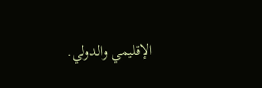الإقليمي والدولي.